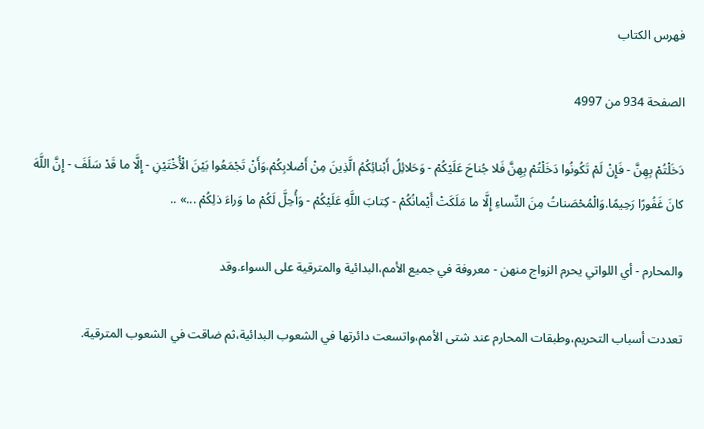فهرس الكتاب

الصفحة 934 من 4997

دَخَلْتُمْ بِهِنَّ - فَإِنْ لَمْ تَكُونُوا دَخَلْتُمْ بِهِنَّ فَلا جُناحَ عَلَيْكُمْ - وَحَلائِلُ أَبْنائِكُمُ الَّذِينَ مِنْ أَصْلابِكُمْ،وَأَنْ تَجْمَعُوا بَيْنَ الْأُخْتَيْنِ - إِلَّا ما قَدْ سَلَفَ - إِنَّ اللَّهَ كانَ غَفُورًا رَحِيمًا.وَالْمُحْصَناتُ مِنَ النِّساءِ إِلَّا ما مَلَكَتْ أَيْمانُكُمْ - كِتابَ اللَّهِ عَلَيْكُمْ - وَأُحِلَّ لَكُمْ ما وَراءَ ذلِكُمْ ...» ..

والمحارم - أي اللواتي يحرم الزواج منهن - معروفة في جميع الأمم،البدائية والمترقية على السواء.وقد

تعددت أسباب التحريم،وطبقات المحارم عند شتى الأمم،واتسعت دائرتها في الشعوب البدائية،ثم ضاقت في الشعوب المترقية.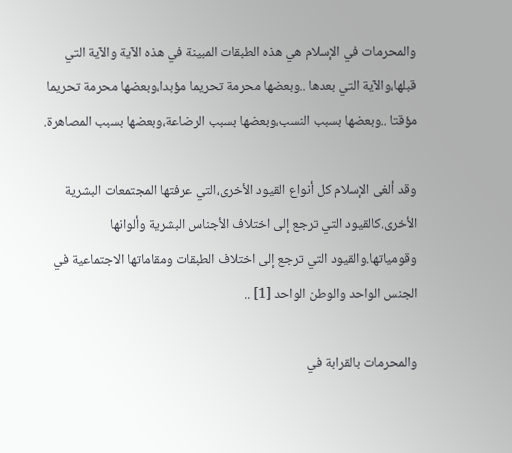والمحرمات في الإسلام هي هذه الطبقات المبينة في هذه الآية والآية التي قبلها،والآية التي بعدها ..وبعضها محرمة تحريما مؤبدا،وبعضها محرمة تحريما مؤقتا ..وبعضها بسبب النسب،وبعضها بسبب الرضاعة،وبعضها بسبب المصاهرة.

وقد ألغى الإسلام كل أنواع القيود الأخرى،التي عرفتها المجتمعات البشرية الأخرى.كالقيود التي ترجع إلى اختلاف الأجناس البشرية وألوانها وقومياتها.والقيود التي ترجع إلى اختلاف الطبقات ومقاماتها الاجتماعية في الجنس الواحد والوطن الواحد [1] ..

والمحرمات بالقرابة في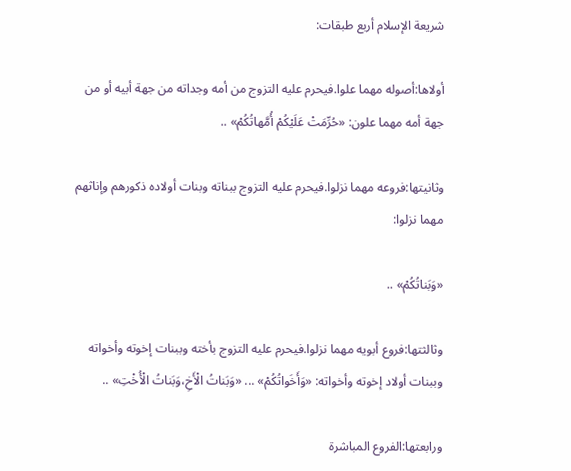شريعة الإسلام أربع طبقات:

أولاها:أصوله مهما علوا.فيحرم عليه التزوج من أمه وجداته من جهة أبيه أو من جهة أمه مهما علون: «حُرِّمَتْ عَلَيْكُمْ أُمَّهاتُكُمْ» ..

وثانيتها:فروعه مهما نزلوا.فيحرم عليه التزوج ببناته وبنات أولاده ذكورهم وإناثهم مهما نزلوا:

«وَبَناتُكُمْ» ..

وثالثتها:فروع أبويه مهما نزلوا.فيحرم عليه التزوج بأخته وببنات إخوته وأخواته وببنات أولاد إخوته وأخواته: «وَأَخَواتُكُمْ» ... «وَبَناتُ الْأَخِ،وَبَناتُ الْأُخْتِ» ..

ورابعتها:الفروع المباشرة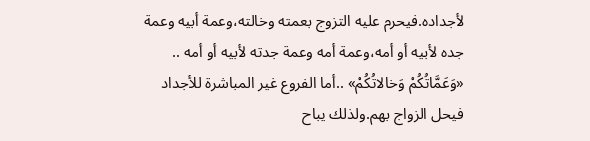لأجداده.فيحرم عليه التزوج بعمته وخالته،وعمة أبيه وعمة جده لأبيه أو أمه،وعمة أمه وعمة جدته لأبيه أو أمه .. «وَعَمَّاتُكُمْ وَخالاتُكُمْ» ..أما الفروع غير المباشرة للأجداد فيحل الزواج بهم.ولذلك يباح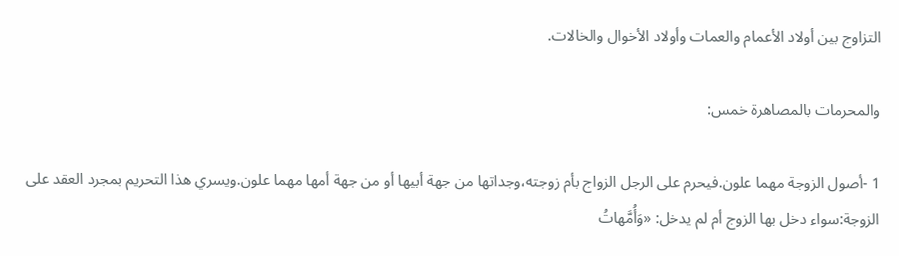التزاوج بين أولاد الأعمام والعمات وأولاد الأخوال والخالات.

والمحرمات بالمصاهرة خمس:

1 -أصول الزوجة مهما علون.فيحرم على الرجل الزواج بأم زوجته،وجداتها من جهة أبيها أو من جهة أمها مهما علون.ويسري هذا التحريم بمجرد العقد على الزوجة:سواء دخل بها الزوج أم لم يدخل: «وَأُمَّهاتُ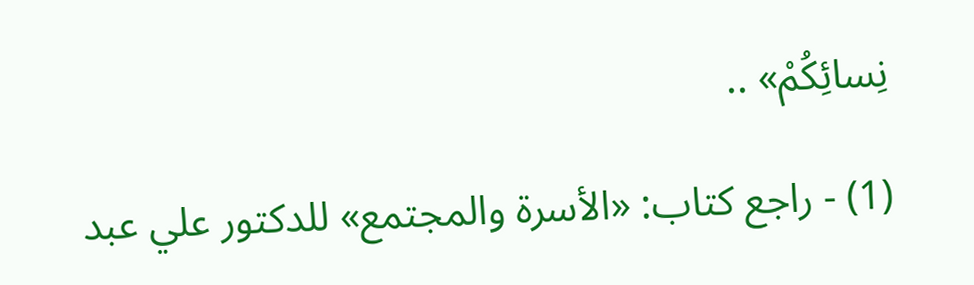نِسائِكُمْ» ..

(1) - راجع كتاب: «الأسرة والمجتمع» للدكتور علي عبد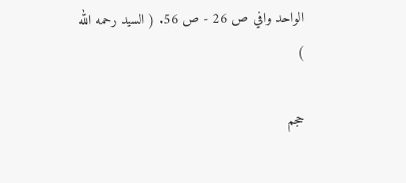الواحد وافي ص 26 - ص 56. ( السيد رحمه الله )

حجم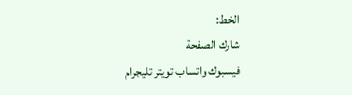الخط:
شارك الصفحة
فيسبوك واتساب تويتر تليجرام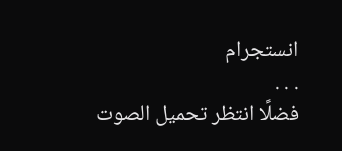انستجرام
. . .
فضلًا انتظر تحميل الصوت